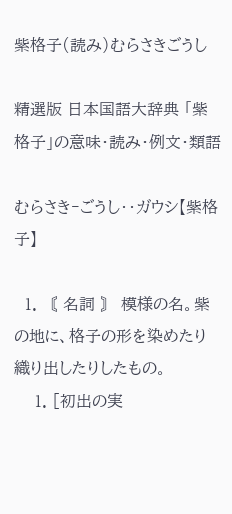紫格子(読み)むらさきごうし

精選版 日本国語大辞典 「紫格子」の意味・読み・例文・類語

むらさき‐ごうし‥ガウシ【紫格子】

  1. 〘 名詞 〙 模様の名。紫の地に、格子の形を染めたり織り出したりしたもの。
    1. [初出の実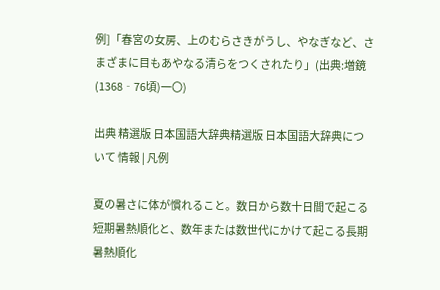例]「春宮の女房、上のむらさきがうし、やなぎなど、さまざまに目もあやなる清らをつくされたり」(出典:増鏡(1368‐76頃)一〇)

出典 精選版 日本国語大辞典精選版 日本国語大辞典について 情報 | 凡例

夏の暑さに体が慣れること。数日から数十日間で起こる短期暑熱順化と、数年または数世代にかけて起こる長期暑熱順化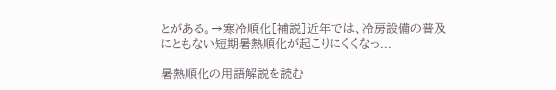とがある。→寒冷順化[補説]近年では、冷房設備の普及にともない短期暑熱順化が起こりにくくなっ...

暑熱順化の用語解説を読む